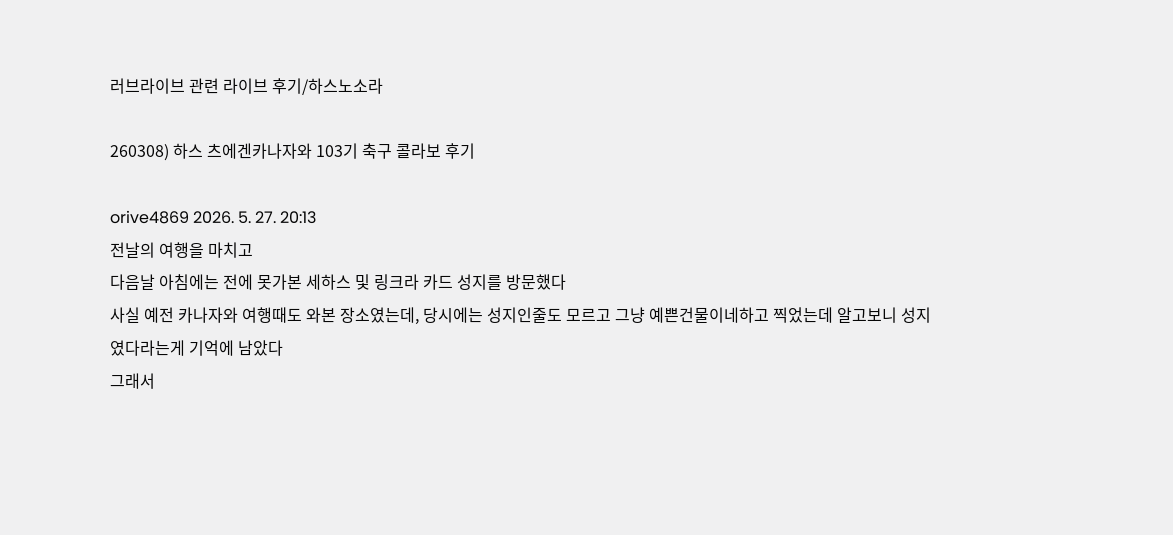러브라이브 관련 라이브 후기/하스노소라

260308) 하스 츠에겐카나자와 103기 축구 콜라보 후기

orive4869 2026. 5. 27. 20:13
전날의 여행을 마치고
다음날 아침에는 전에 못가본 세하스 및 링크라 카드 성지를 방문했다
사실 예전 카나자와 여행때도 와본 장소였는데, 당시에는 성지인줄도 모르고 그냥 예쁜건물이네하고 찍었는데 알고보니 성지였다라는게 기억에 남았다
그래서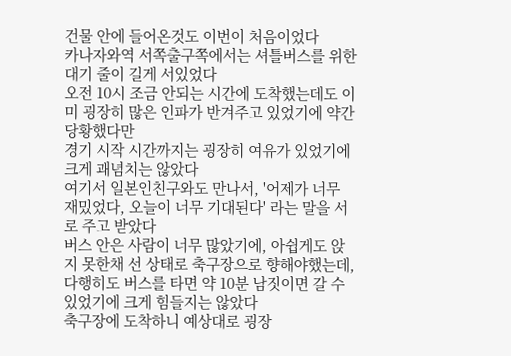건물 안에 들어온것도 이번이 처음이었다
카나자와역 서쪽출구쪽에서는 셔틀버스를 위한 대기 줄이 길게 서있었다
오전 10시 조금 안되는 시간에 도착했는데도 이미 굉장히 많은 인파가 반겨주고 있었기에 약간 당황했다만
경기 시작 시간까지는 굉장히 여유가 있었기에 크게 괘념치는 않았다
여기서 일본인친구와도 만나서, '어제가 너무 재밌었다, 오늘이 너무 기대된다' 라는 말을 서로 주고 받았다
버스 안은 사람이 너무 많았기에, 아쉽게도 앉지 못한채 선 상태로 축구장으로 향해야했는데, 다행히도 버스를 타면 약 10분 남짓이면 갈 수 있었기에 크게 힘들지는 않았다
축구장에 도착하니 예상대로 굉장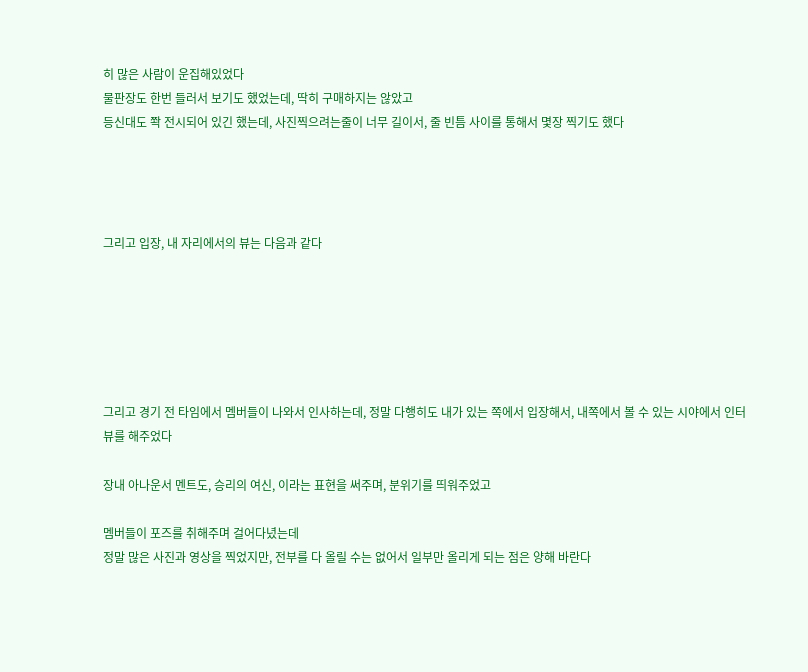히 많은 사람이 운집해있었다
물판장도 한번 들러서 보기도 했었는데, 딱히 구매하지는 않았고
등신대도 쫙 전시되어 있긴 했는데, 사진찍으려는줄이 너무 길이서, 줄 빈틈 사이를 통해서 몇장 찍기도 했다




그리고 입장, 내 자리에서의 뷰는 다음과 같다






그리고 경기 전 타임에서 멤버들이 나와서 인사하는데, 정말 다행히도 내가 있는 쪽에서 입장해서, 내쪽에서 볼 수 있는 시야에서 인터뷰를 해주었다

장내 아나운서 멘트도, 승리의 여신, 이라는 표현을 써주며, 분위기를 띄워주었고

멤버들이 포즈를 취해주며 걸어다녔는데
정말 많은 사진과 영상을 찍었지만, 전부를 다 올릴 수는 없어서 일부만 올리게 되는 점은 양해 바란다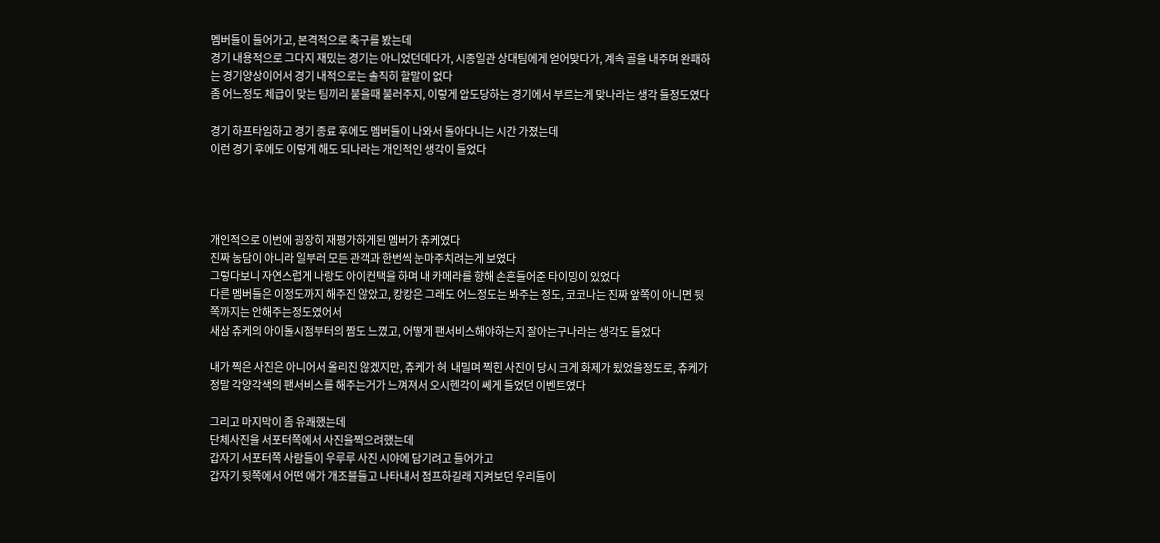멤버들이 들어가고, 본격적으로 축구를 봤는데
경기 내용적으로 그다지 재밌는 경기는 아니었던데다가, 시종일관 상대팀에게 얻어맞다가, 계속 골을 내주며 완패하는 경기양상이어서 경기 내적으로는 솔직히 할말이 없다
좀 어느정도 체급이 맞는 팀끼리 붙을때 불러주지, 이렇게 압도당하는 경기에서 부르는게 맞나라는 생각 들정도였다

경기 하프타임하고 경기 종료 후에도 멤버들이 나와서 돌아다니는 시간 가졌는데
이런 경기 후에도 이렇게 해도 되나라는 개인적인 생각이 들었다




개인적으로 이번에 굉장히 재평가하게된 멤버가 츄케였다
진짜 농담이 아니라 일부러 모든 관객과 한번씩 눈마주치려는게 보였다
그렇다보니 자연스럽게 나랑도 아이컨택을 하며 내 카메라를 향해 손흔들어준 타이밍이 있었다
다른 멤버들은 이정도까지 해주진 않았고, 캉캉은 그래도 어느정도는 봐주는 정도, 코코나는 진짜 앞쪽이 아니면 뒷쪽까지는 안해주는정도였어서
새삼 츄케의 아이돌시점부터의 짬도 느꼈고, 어떻게 팬서비스해야하는지 잘아는구나라는 생각도 들었다

내가 찍은 사진은 아니어서 올리진 않겠지만, 츄케가 혀  내밀며 찍힌 사진이 당시 크게 화제가 됬었을정도로, 츄케가 정말 각양각색의 팬서비스를 해주는거가 느껴져서 오시헨각이 쎄게 들었던 이벤트였다

그리고 마지막이 좀 유쾌했는데
단체사진을 서포터쪽에서 사진을찍으려했는데
갑자기 서포터쪽 사람들이 우루루 사진 시야에 담기려고 들어가고
갑자기 뒷쪽에서 어떤 애가 개조블들고 나타내서 점프하길래 지켜보던 우리들이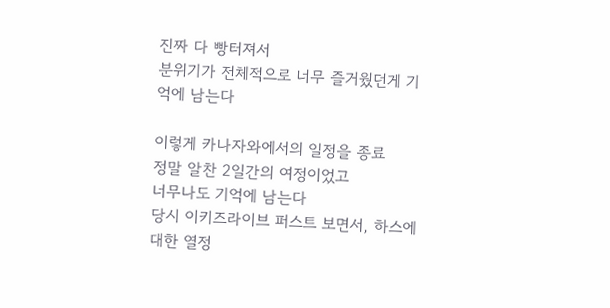진짜 다 빵터져서
분위기가 전체적으로 너무 즐거웠던게 기억에 남는다

이렇게 카나자와에서의 일정을 종료
정말 알찬 2일간의 여정이었고
너무나도 기억에 남는다
당시 이키즈라이브 퍼스트 보면서, 하스에 대한 열정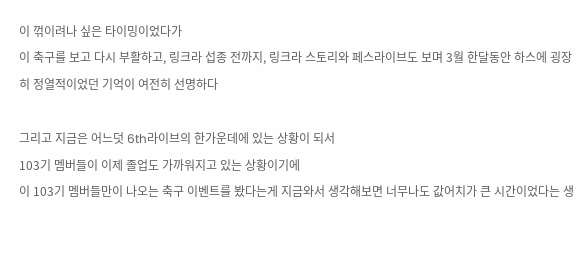이 꺾이려나 싶은 타이밍이었다가
이 축구를 보고 다시 부활하고, 링크라 섭종 전까지, 링크라 스토리와 페스라이브도 보며 3월 한달동안 하스에 굉장히 정열적이었던 기억이 여전히 선명하다

그리고 지금은 어느덧 6th라이브의 한가운데에 있는 상황이 되서
103기 멤버들이 이제 졸업도 가까워지고 있는 상황이기에
이 103기 멤버들만이 나오는 축구 이벤트를 봤다는게 지금와서 생각해보면 너무나도 값어치가 큰 시간이었다는 생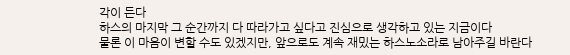각이 든다
하스의 마지막 그 순간까지 다 따라가고 싶다고 진심으로 생각하고 있는 지금이다
물론 이 마음이 변할 수도 있겠지만, 앞으로도 계속 재밌는 하스노소라로 남아주길 바란다